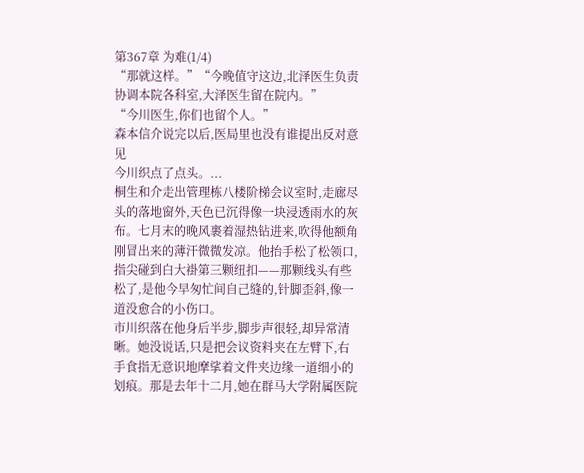第367章 为难(1/4)
“那就这样。”“今晚值守这边,北泽医生负责协调本院各科室,大泽医生留在院内。”
“今川医生,你们也留个人。”
森本信介说完以后,医局里也没有谁提出反对意见
今川织点了点头。...
桐生和介走出管理栋八楼阶梯会议室时,走廊尽头的落地窗外,天色已沉得像一块浸透雨水的灰布。七月末的晚风裹着湿热钻进来,吹得他额角刚冒出来的薄汗微微发凉。他抬手松了松领口,指尖碰到白大褂第三颗纽扣——那颗线头有些松了,是他今早匆忙间自己缝的,针脚歪斜,像一道没愈合的小伤口。
市川织落在他身后半步,脚步声很轻,却异常清晰。她没说话,只是把会议资料夹在左臂下,右手食指无意识地摩挲着文件夹边缘一道细小的划痕。那是去年十二月,她在群马大学附属医院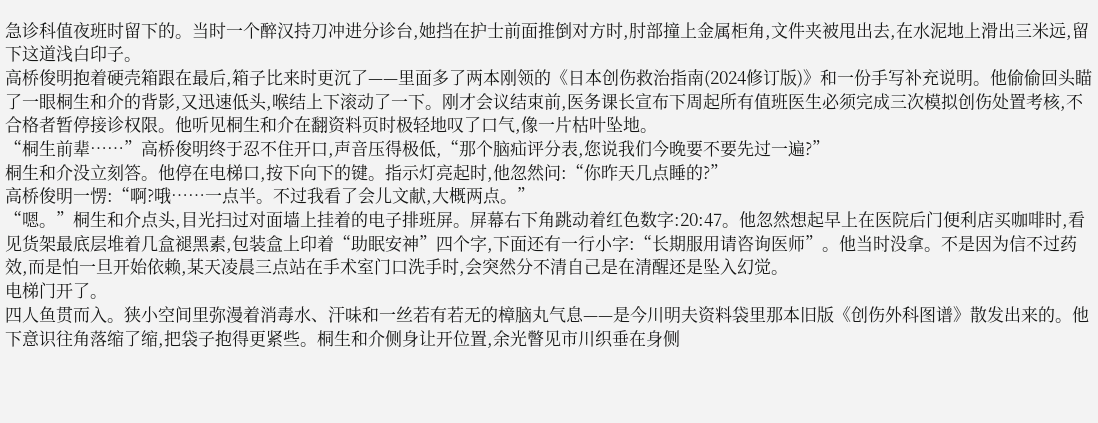急诊科值夜班时留下的。当时一个醉汉持刀冲进分诊台,她挡在护士前面推倒对方时,肘部撞上金属柜角,文件夹被甩出去,在水泥地上滑出三米远,留下这道浅白印子。
高桥俊明抱着硬壳箱跟在最后,箱子比来时更沉了——里面多了两本刚领的《日本创伤救治指南(2024修订版)》和一份手写补充说明。他偷偷回头瞄了一眼桐生和介的背影,又迅速低头,喉结上下滚动了一下。刚才会议结束前,医务课长宣布下周起所有值班医生必须完成三次模拟创伤处置考核,不合格者暂停接诊权限。他听见桐生和介在翻资料页时极轻地叹了口气,像一片枯叶坠地。
“桐生前辈……”高桥俊明终于忍不住开口,声音压得极低,“那个脑疝评分表,您说我们今晚要不要先过一遍?”
桐生和介没立刻答。他停在电梯口,按下向下的键。指示灯亮起时,他忽然问:“你昨天几点睡的?”
高桥俊明一愣:“啊?哦……一点半。不过我看了会儿文献,大概两点。”
“嗯。”桐生和介点头,目光扫过对面墙上挂着的电子排班屏。屏幕右下角跳动着红色数字:20:47。他忽然想起早上在医院后门便利店买咖啡时,看见货架最底层堆着几盒褪黑素,包装盒上印着“助眠安神”四个字,下面还有一行小字:“长期服用请咨询医师”。他当时没拿。不是因为信不过药效,而是怕一旦开始依赖,某天凌晨三点站在手术室门口洗手时,会突然分不清自己是在清醒还是坠入幻觉。
电梯门开了。
四人鱼贯而入。狭小空间里弥漫着消毒水、汗味和一丝若有若无的樟脑丸气息——是今川明夫资料袋里那本旧版《创伤外科图谱》散发出来的。他下意识往角落缩了缩,把袋子抱得更紧些。桐生和介侧身让开位置,余光瞥见市川织垂在身侧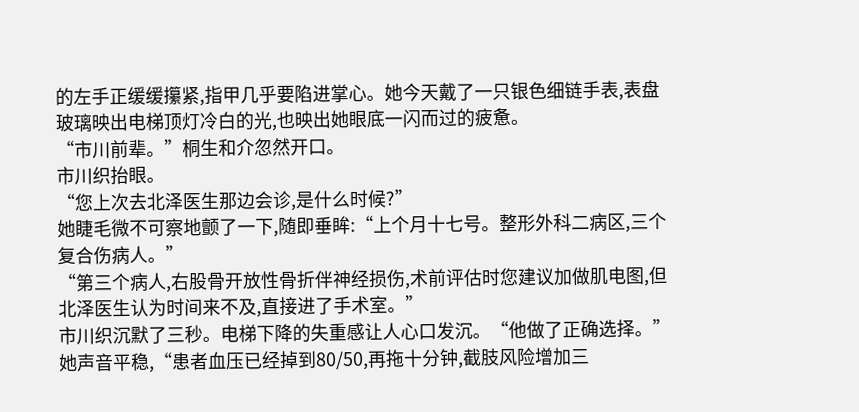的左手正缓缓攥紧,指甲几乎要陷进掌心。她今天戴了一只银色细链手表,表盘玻璃映出电梯顶灯冷白的光,也映出她眼底一闪而过的疲惫。
“市川前辈。”桐生和介忽然开口。
市川织抬眼。
“您上次去北泽医生那边会诊,是什么时候?”
她睫毛微不可察地颤了一下,随即垂眸:“上个月十七号。整形外科二病区,三个复合伤病人。”
“第三个病人,右股骨开放性骨折伴神经损伤,术前评估时您建议加做肌电图,但北泽医生认为时间来不及,直接进了手术室。”
市川织沉默了三秒。电梯下降的失重感让人心口发沉。“他做了正确选择。”她声音平稳,“患者血压已经掉到80/50,再拖十分钟,截肢风险增加三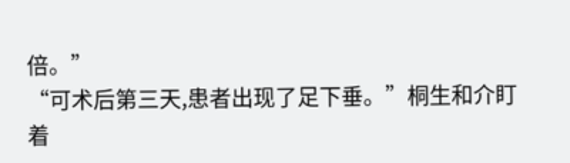倍。”
“可术后第三天,患者出现了足下垂。”桐生和介盯着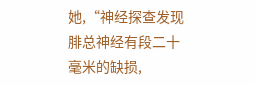她,“神经探查发现腓总神经有段二十毫米的缺损,